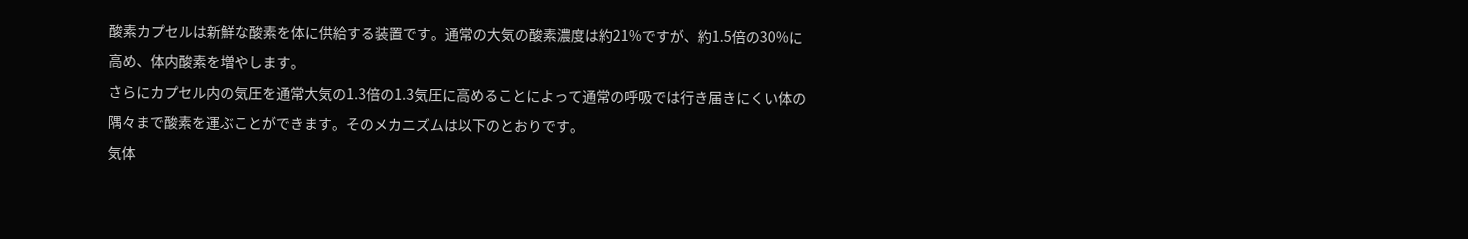酸素カプセルは新鮮な酸素を体に供給する装置です。通常の大気の酸素濃度は約21%ですが、約1.5倍の30%に高め、体内酸素を増やします。
さらにカプセル内の気圧を通常大気の1.3倍の1.3気圧に高めることによって通常の呼吸では行き届きにくい体の隅々まで酸素を運ぶことができます。そのメカニズムは以下のとおりです。
気体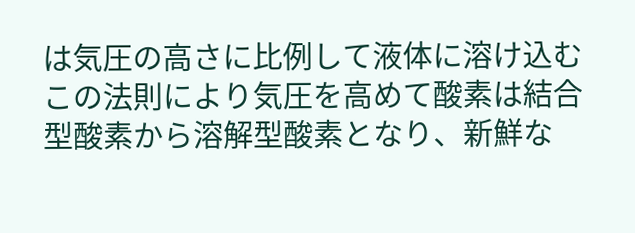は気圧の高さに比例して液体に溶け込むこの法則により気圧を高めて酸素は結合型酸素から溶解型酸素となり、新鮮な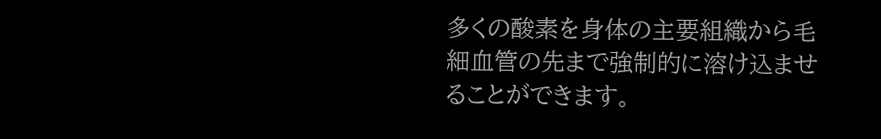多くの酸素を身体の主要組織から毛細血管の先まで強制的に溶け込ませることができます。